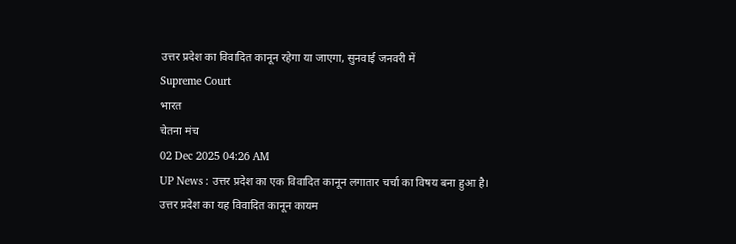उत्तर प्रदेश का विवादित कानून रहेगा या जाएगा, सुनवाई जनवरी में
Supreme Court
भारत
चेतना मंच
02 Dec 2025 04:26 AM
UP News : उत्तर प्रदेश का एक विवादित कानून लगातार चर्चा का विषय बना हुआ है। उत्तर प्रदेश का यह विवादित कानून कायम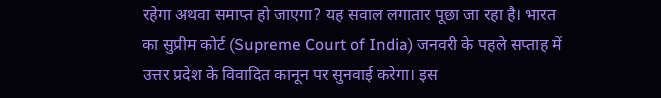रहेगा अथवा समाप्त हो जाएगा? यह सवाल लगातार पूछा जा रहा है। भारत का सुप्रीम कोर्ट (Supreme Court of India) जनवरी के पहले सप्ताह में उत्तर प्रदेश के विवादित कानून पर सुनवाई करेगा। इस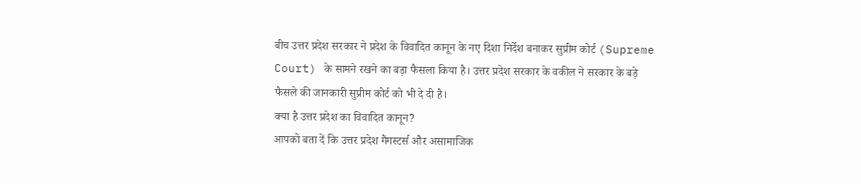बीच उत्तर प्रदेश सरकार ने प्रदेश के विवादित कानून के नए दिशा निर्देश बनाकर सुप्रीम कोर्ट (Supreme Court) के सामने रखने का बड़ा फैसला किया है। उत्तर प्रदेश सरकार के वकील ने सरकार के बड़े फैसले की जानकारी सुप्रीम कोर्ट को भी दे दी है।
क्या है उत्तर प्रदेश का विवादित कानून?
आपको बता दें कि उत्तर प्रदेश गैंगस्टर्स और असामाजिक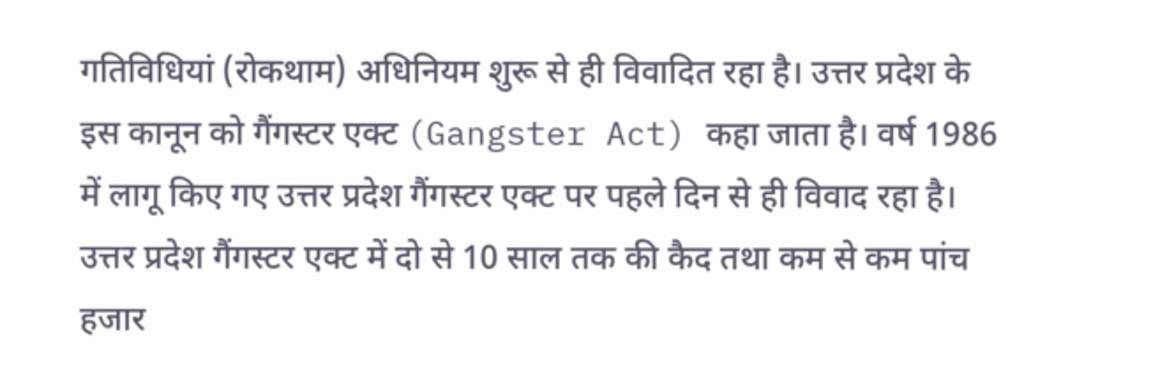गतिविधियां (रोकथाम) अधिनियम शुरू से ही विवादित रहा है। उत्तर प्रदेश के इस कानून को गैंगस्टर एक्ट (Gangster Act) कहा जाता है। वर्ष 1986 में लागू किए गए उत्तर प्रदेश गैंगस्टर एक्ट पर पहले दिन से ही विवाद रहा है। उत्तर प्रदेश गैंगस्टर एक्ट में दो से 10 साल तक की कैद तथा कम से कम पांच हजार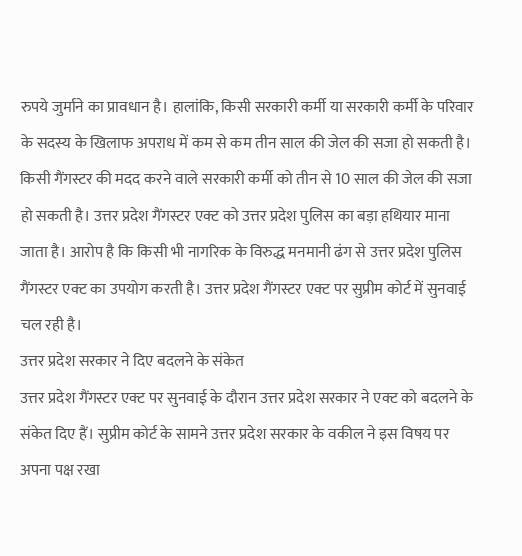रुपये जुर्माने का प्रावधान है। हालांकि, किसी सरकारी कर्मी या सरकारी कर्मी के परिवार के सदस्य के खिलाफ अपराध में कम से कम तीन साल की जेल की सजा हो सकती है। किसी गैंगस्टर की मदद करने वाले सरकारी कर्मी को तीन से 10 साल की जेल की सजा हो सकती है। उत्तर प्रदेश गैंगस्टर एक्ट को उत्तर प्रदेश पुलिस का बड़ा हथियार माना जाता है। आरोप है कि किसी भी नागरिक के विरुद्ध मनमानी ढंग से उत्तर प्रदेश पुलिस गैंगस्टर एक्ट का उपयोग करती है। उत्तर प्रदेश गैंगस्टर एक्ट पर सुप्रीम कोर्ट में सुनवाई चल रही है।
उत्तर प्रदेश सरकार ने दिए बदलने के संकेत
उत्तर प्रदेश गैंगस्टर एक्ट पर सुनवाई के दौरान उत्तर प्रदेश सरकार ने एक्ट को बदलने के संकेत दिए हैं। सुप्रीम कोर्ट के सामने उत्तर प्रदेश सरकार के वकील ने इस विषय पर अपना पक्ष रखा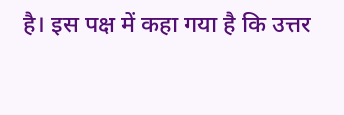है। इस पक्ष में कहा गया है कि उत्तर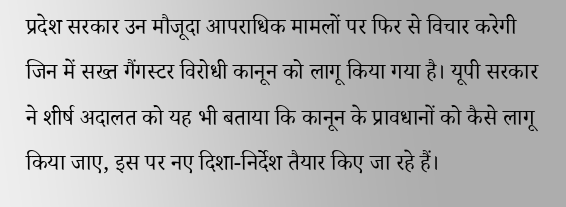प्रदेश सरकार उन मौजूदा आपराधिक मामलों पर फिर से विचार करेगी जिन में सख्त गैंगस्टर विरोधी कानून को लागू किया गया है। यूपी सरकार ने शीर्ष अदालत को यह भी बताया कि कानून के प्रावधानों को कैसे लागू किया जाए, इस पर नए दिशा-निर्देश तैयार किए जा रहे हैं।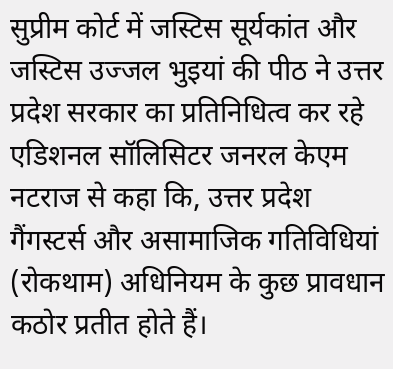सुप्रीम कोर्ट में जस्टिस सूर्यकांत और जस्टिस उज्जल भुइयां की पीठ ने उत्तर प्रदेश सरकार का प्रतिनिधित्व कर रहे एडिशनल सॉलिसिटर जनरल केएम नटराज से कहा कि, उत्तर प्रदेश गैंगस्टर्स और असामाजिक गतिविधियां (रोकथाम) अधिनियम के कुछ प्रावधान कठोर प्रतीत होते हैं।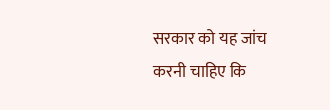सरकार को यह जांच करनी चाहिए कि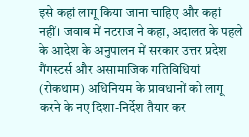इसे कहां लागू किया जाना चाहिए और कहां नहीं। जवाब में नटराज ने कहा, अदालत के पहले के आदेश के अनुपालन में सरकार उत्तर प्रदेश गैंगस्टर्स और असामाजिक गतिविधियां (रोकथाम) अधिनियम के प्रावधानों को लागू करने के नए दिशा-निर्देश तैयार कर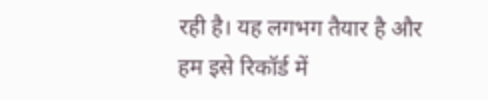रही है। यह लगभग तैयार है और हम इसे रिकॉर्ड में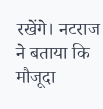रखेंगे। नटराज ने बताया कि मौजूदा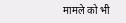मामले को भी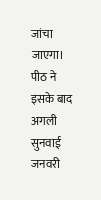जांचा जाएगा। पीठ ने इसके बाद अगली सुनवाई जनवरी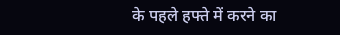के पहले हफ्ते में करने का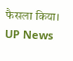फैसला किया। UP News